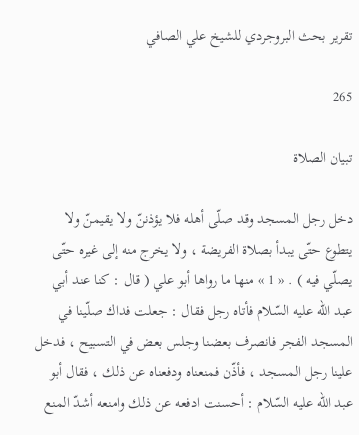تقرير بحث البروجردي للشيخ علي الصافي

265

تبيان الصلاة

دخل رجل المسجد وقد صلّى أهله فلا يؤذننّ ولا يقيمنّ ولا يتطوع حتّى يبدأ بصلاة الفريضة ، ولا يخرج منه إلى غيره حتّى يصلّي فيه ) . « 1 » منها ما رواها أبو علي ( قال : كنا عند أبي عبد اللّه عليه السّلام فأتاه رجل فقال : جعلت فداك صلّينا في المسجد الفجر فانصرف بعضنا وجلس بعض في التسبيح ، فدخل علينا رجل المسجد ، فأذّن فمنعناه ودفعناه عن ذلك ، فقال أبو عبد اللّه عليه السّلام : أحسنت ادفعه عن ذلك وامنعه أشدّ المنع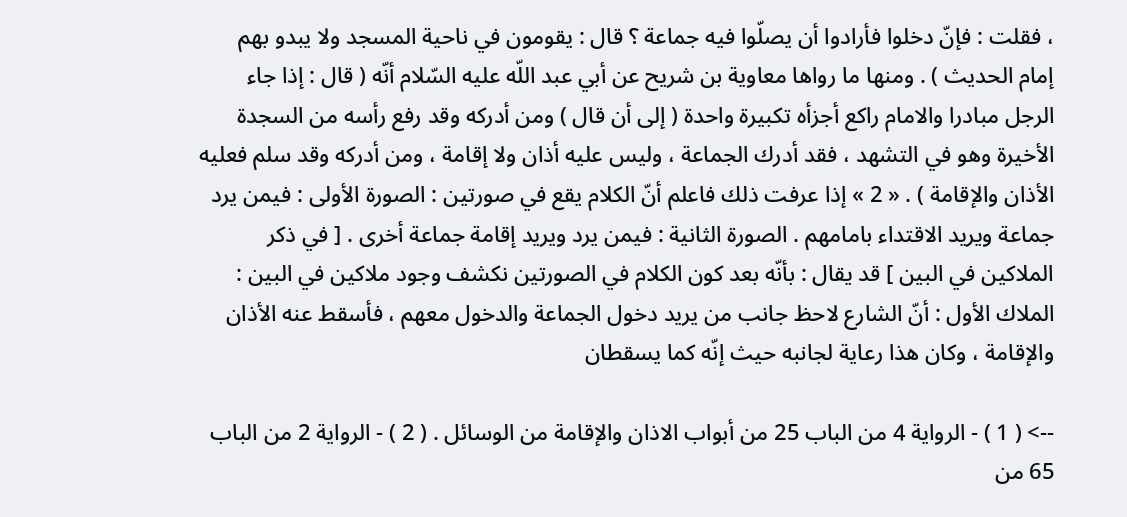، فقلت : فإنّ دخلوا فأرادوا أن يصلّوا فيه جماعة ؟ قال : يقومون في ناحية المسجد ولا يبدو بهم إمام الحديث ) . ومنها ما رواها معاوية بن شريح عن أبي عبد اللّه عليه السّلام أنّه ( قال : إذا جاء الرجل مبادرا والامام راكع أجزأه تكبيرة واحدة ( إلى أن قال ) ومن أدركه وقد رفع رأسه من السجدة الأخيرة وهو في التشهد ، فقد أدرك الجماعة ، وليس عليه أذان ولا إقامة ، ومن أدركه وقد سلم فعليه الأذان والإقامة ) . « 2 » إذا عرفت ذلك فاعلم أنّ الكلام يقع في صورتين : الصورة الأولى : فيمن يرد جماعة ويريد الاقتداء بامامهم . الصورة الثانية : فيمن يرد ويريد إقامة جماعة أخرى . [ في ذكر الملاكين في البين ] قد يقال : بأنّه بعد كون الكلام في الصورتين نكشف وجود ملاكين في البين : الملاك الأول : أنّ الشارع لاحظ جانب من يريد دخول الجماعة والدخول معهم ، فأسقط عنه الأذان والإقامة ، وكان هذا رعاية لجانبه حيث إنّه كما يسقطان

--> ( 1 ) - الرواية 4 من الباب 25 من أبواب الاذان والإقامة من الوسائل . ( 2 ) - الرواية 2 من الباب 65 من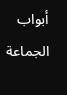أبواب الجماعة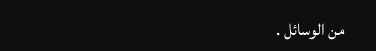من الوسائل .